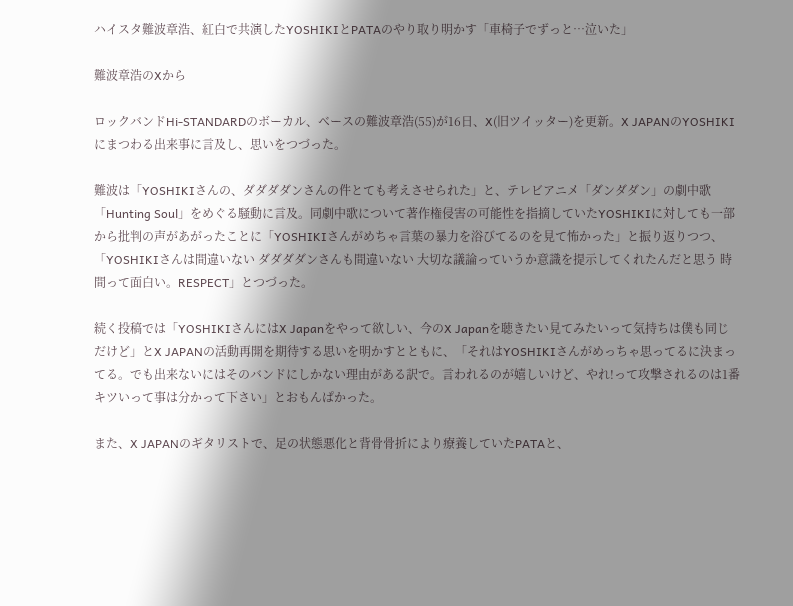ハイスタ難波章浩、紅白で共演したYOSHIKIとPATAのやり取り明かす「車椅子でずっと…泣いた」

難波章浩のXから

ロックバンドHi-STANDARDのボーカル、ベースの難波章浩(55)が16日、X(旧ツイッター)を更新。X JAPANのYOSHIKIにまつわる出来事に言及し、思いをつづった。

難波は「YOSHIKIさんの、ダダダダンさんの件とても考えさせられた」と、テレビアニメ「ダンダダン」の劇中歌「Hunting Soul」をめぐる騒動に言及。同劇中歌について著作権侵害の可能性を指摘していたYOSHIKIに対しても一部から批判の声があがったことに「YOSHIKIさんがめちゃ言葉の暴力を浴びてるのを見て怖かった」と振り返りつつ、「YOSHIKIさんは間違いない ダダダダンさんも間違いない 大切な議論っていうか意識を提示してくれたんだと思う 時間って面白い。RESPECT」とつづった。

続く投稿では「YOSHIKIさんにはX Japanをやって欲しい、今のX Japanを聴きたい見てみたいって気持ちは僕も同じだけど」とX JAPANの活動再開を期待する思いを明かすとともに、「それはYOSHIKIさんがめっちゃ思ってるに決まってる。でも出来ないにはそのバンドにしかない理由がある訳で。言われるのが嬉しいけど、やれ!って攻撃されるのは1番キツいって事は分かって下さい」とおもんぱかった。

また、X JAPANのギタリストで、足の状態悪化と背骨骨折により療養していたPATAと、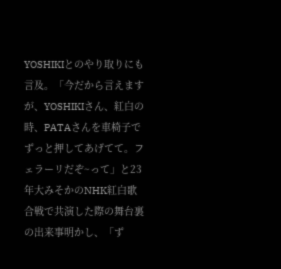YOSHIKIとのやり取りにも言及。「今だから言えますが、YOSHIKIさん、紅白の時、PATAさんを車椅子でずっと押してあげてて。フェラーリだぞ~って」と23年大みそかのNHK紅白歌合戦で共演した際の舞台裏の出来事明かし、「ず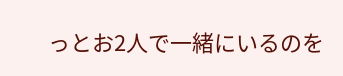っとお2人で一緒にいるのを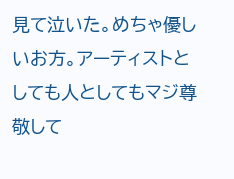見て泣いた。めちゃ優しいお方。アーティストとしても人としてもマジ尊敬して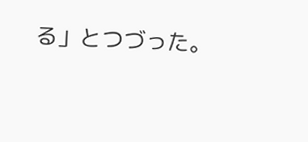る」とつづった。